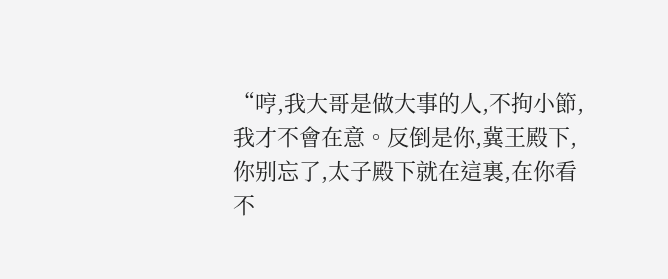“哼,我大哥是做大事的人,不拘小節,我才不會在意。反倒是你,冀王殿下,你别忘了,太子殿下就在這裏,在你看不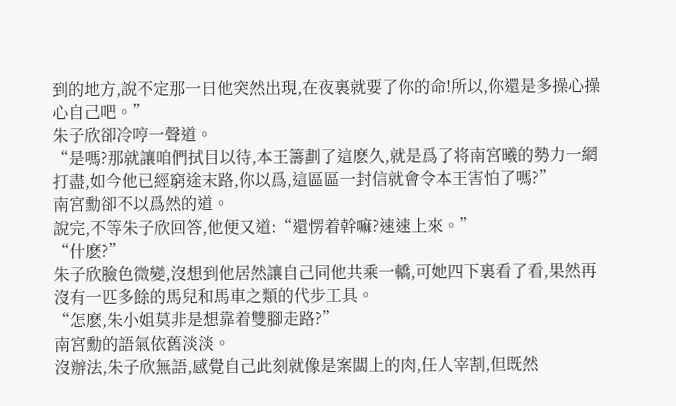到的地方,說不定那一日他突然出現,在夜裏就要了你的命!所以,你還是多操心操心自己吧。”
朱子欣卻冷哼一聲道。
“是嗎?那就讓咱們拭目以待,本王籌劃了這麽久,就是爲了将南宮曦的勢力一網打盡,如今他已經窮途末路,你以爲,這區區一封信就會令本王害怕了嗎?”
南宮勳卻不以爲然的道。
說完,不等朱子欣回答,他便又道:“還愣着幹嘛?速速上來。”
“什麽?”
朱子欣臉色微變,沒想到他居然讓自己同他共乘一轎,可她四下裏看了看,果然再沒有一匹多餘的馬兒和馬車之類的代步工具。
“怎麽,朱小姐莫非是想靠着雙腳走路?”
南宮勳的語氣依舊淡淡。
沒辦法,朱子欣無語,感覺自己此刻就像是案闆上的肉,任人宰割,但既然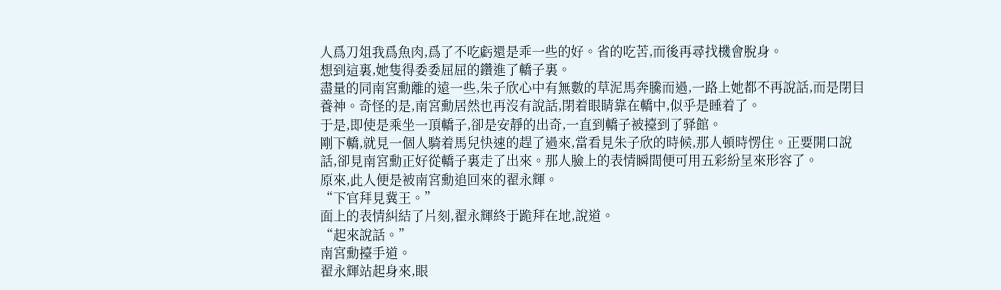人爲刀俎我爲魚肉,爲了不吃虧還是乖一些的好。省的吃苦,而後再尋找機會脫身。
想到這裏,她隻得委委屈屈的鑽進了轎子裏。
盡量的同南宮勳離的遠一些,朱子欣心中有無數的草泥馬奔騰而過,一路上她都不再說話,而是閉目養神。奇怪的是,南宮勳居然也再沒有說話,閉着眼睛靠在轎中,似乎是睡着了。
于是,即使是乘坐一頂轎子,卻是安靜的出奇,一直到轎子被擡到了驿館。
剛下轎,就見一個人騎着馬兒快速的趕了過來,當看見朱子欣的時候,那人頓時愣住。正要開口說話,卻見南宮勳正好從轎子裏走了出來。那人臉上的表情瞬間便可用五彩紛呈來形容了。
原來,此人便是被南宮勳追回來的翟永輝。
“下官拜見冀王。”
面上的表情糾結了片刻,翟永輝終于跪拜在地,說道。
“起來說話。”
南宮勳擡手道。
翟永輝站起身來,眼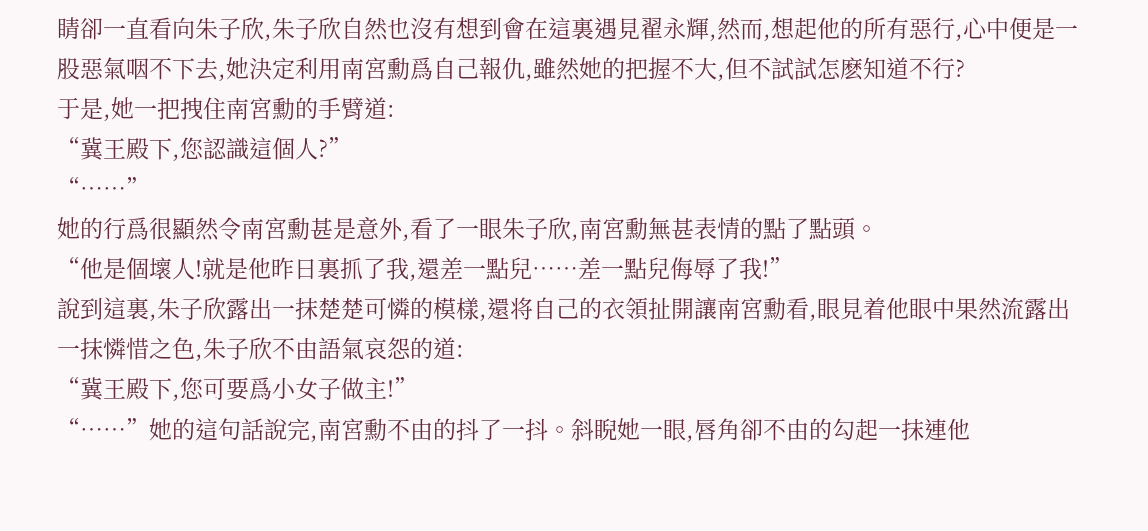睛卻一直看向朱子欣,朱子欣自然也沒有想到會在這裏遇見翟永輝,然而,想起他的所有惡行,心中便是一股惡氣咽不下去,她決定利用南宮勳爲自己報仇,雖然她的把握不大,但不試試怎麽知道不行?
于是,她一把拽住南宮勳的手臂道:
“冀王殿下,您認識這個人?”
“……”
她的行爲很顯然令南宮勳甚是意外,看了一眼朱子欣,南宮勳無甚表情的點了點頭。
“他是個壞人!就是他昨日裏抓了我,還差一點兒……差一點兒侮辱了我!”
說到這裏,朱子欣露出一抹楚楚可憐的模樣,還将自己的衣領扯開讓南宮勳看,眼見着他眼中果然流露出一抹憐惜之色,朱子欣不由語氣哀怨的道:
“冀王殿下,您可要爲小女子做主!”
“……”她的這句話說完,南宮勳不由的抖了一抖。斜睨她一眼,唇角卻不由的勾起一抹連他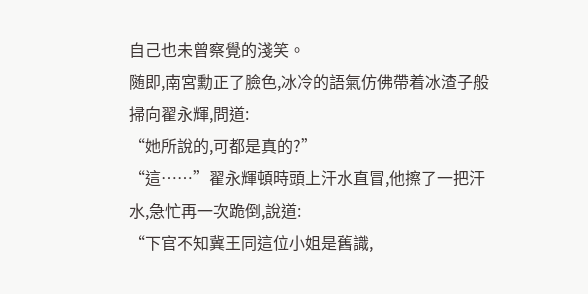自己也未曾察覺的淺笑。
随即,南宮勳正了臉色,冰冷的語氣仿佛帶着冰渣子般掃向翟永輝,問道:
“她所說的,可都是真的?”
“這……”翟永輝頓時頭上汗水直冒,他擦了一把汗水,急忙再一次跪倒,說道:
“下官不知冀王同這位小姐是舊識,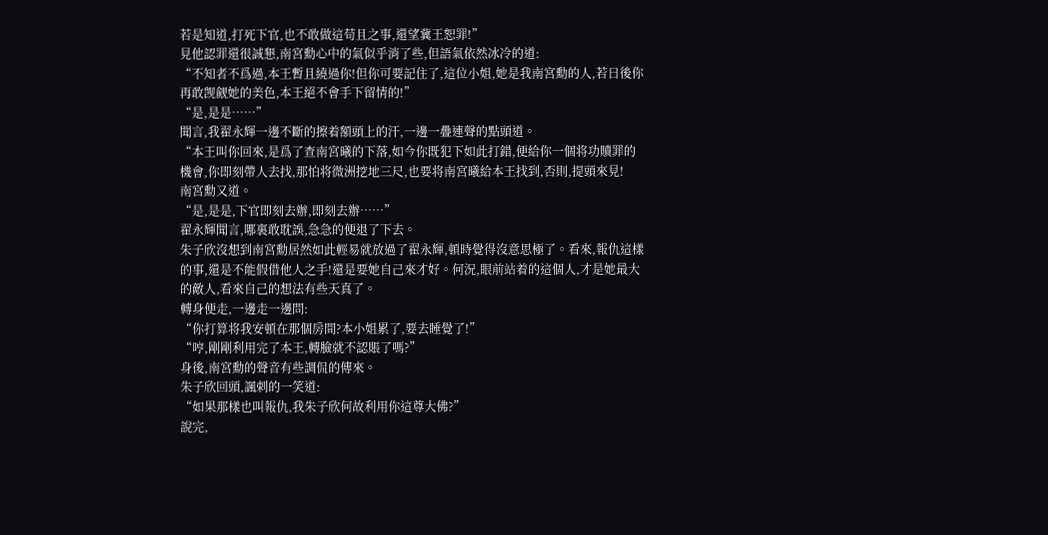若是知道,打死下官,也不敢做這苟且之事,還望冀王恕罪!”
見他認罪還很誠懇,南宮勳心中的氣似乎消了些,但語氣依然冰冷的道:
“不知者不爲過,本王暫且繞過你!但你可要記住了,這位小姐,她是我南宮勳的人,若日後你再敢觊觎她的美色,本王絕不會手下留情的!”
“是,是是……”
聞言,我翟永輝一邊不斷的擦着額頭上的汗,一邊一疊連聲的點頭道。
“本王叫你回來,是爲了查南宮曦的下落,如今你既犯下如此打錯,便給你一個将功贖罪的機會,你即刻帶人去找,那怕将微洲挖地三尺,也要将南宮曦給本王找到,否則,提頭來見!
南宮勳又道。
“是,是是,下官即刻去辦,即刻去辦……”
翟永輝聞言,哪裏敢耽誤,急急的便退了下去。
朱子欣沒想到南宮勳居然如此輕易就放過了翟永輝,頓時覺得沒意思極了。看來,報仇這樣的事,還是不能假借他人之手!還是要她自己來才好。何況,眼前站着的這個人,才是她最大的敵人,看來自己的想法有些天真了。
轉身便走,一邊走一邊問:
“你打算将我安頓在那個房間?本小姐累了,要去睡覺了!”
“哼,剛剛利用完了本王,轉臉就不認賬了嗎?”
身後,南宮勳的聲音有些調侃的傳來。
朱子欣回頭,諷刺的一笑道:
“如果那樣也叫報仇,我朱子欣何故利用你這尊大佛?”
說完,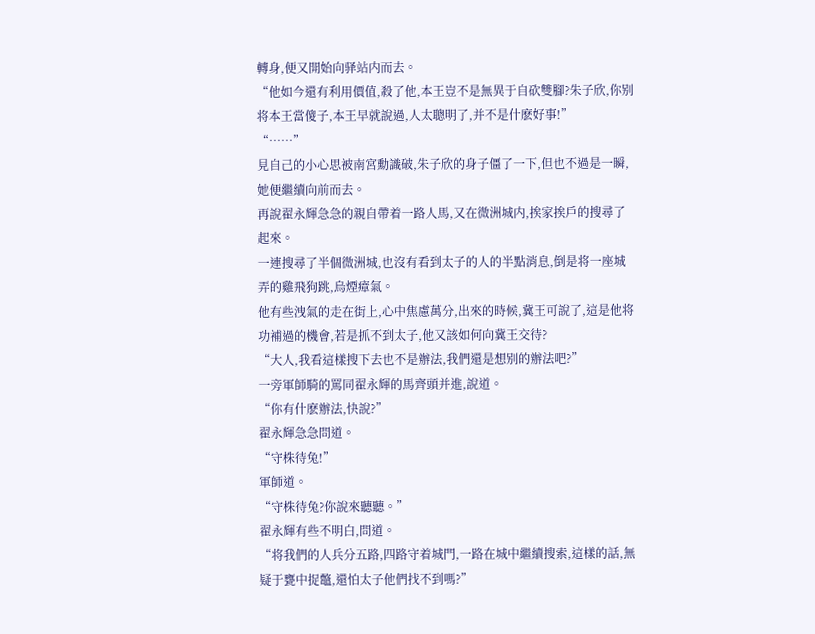轉身,便又開始向驿站内而去。
“他如今還有利用價值,殺了他,本王豈不是無異于自砍雙腳?朱子欣,你别将本王當傻子,本王早就說過,人太聰明了,并不是什麽好事!”
“……”
見自己的小心思被南宮勳識破,朱子欣的身子僵了一下,但也不過是一瞬,她便繼續向前而去。
再說翟永輝急急的親自帶着一路人馬,又在微洲城内,挨家挨戶的搜尋了起來。
一連搜尋了半個微洲城,也沒有看到太子的人的半點消息,倒是将一座城弄的雞飛狗跳,烏煙瘴氣。
他有些洩氣的走在街上,心中焦慮萬分,出來的時候,冀王可說了,這是他将功補過的機會,若是抓不到太子,他又該如何向冀王交待?
“大人,我看這樣搜下去也不是辦法,我們還是想别的辦法吧?”
一旁軍師騎的罵同翟永輝的馬齊頭并進,說道。
“你有什麽辦法,快說?”
翟永輝急急問道。
“守株待兔!”
軍師道。
“守株待兔?你說來聽聽。”
翟永輝有些不明白,問道。
“将我們的人兵分五路,四路守着城門,一路在城中繼續搜索,這樣的話,無疑于甕中捉鼈,還怕太子他們找不到嗎?”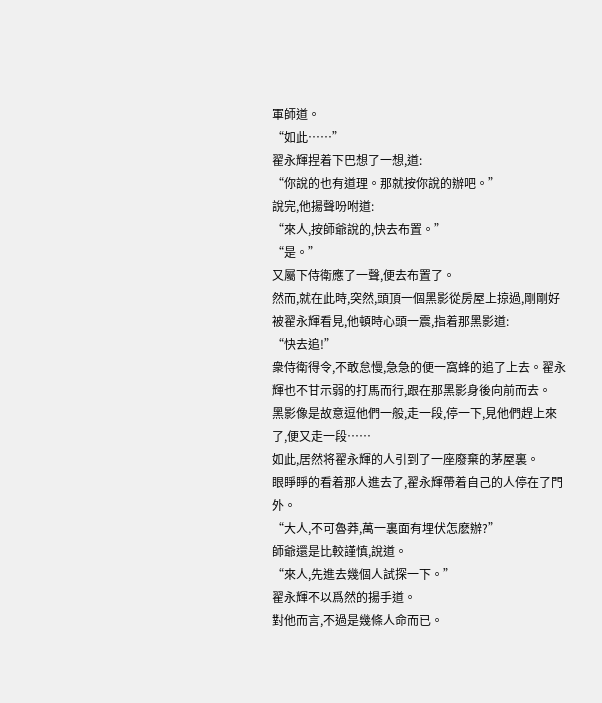軍師道。
“如此……”
翟永輝捏着下巴想了一想,道:
“你說的也有道理。那就按你說的辦吧。”
說完,他揚聲吩咐道:
“來人,按師爺說的,快去布置。”
“是。”
又屬下侍衛應了一聲,便去布置了。
然而,就在此時,突然,頭頂一個黑影從房屋上掠過,剛剛好被翟永輝看見,他頓時心頭一震,指着那黑影道:
“快去追!”
衆侍衛得令,不敢怠慢,急急的便一窩蜂的追了上去。翟永輝也不甘示弱的打馬而行,跟在那黑影身後向前而去。
黑影像是故意逗他們一般,走一段,停一下,見他們趕上來了,便又走一段……
如此,居然将翟永輝的人引到了一座廢棄的茅屋裏。
眼睜睜的看着那人進去了,翟永輝帶着自己的人停在了門外。
“大人,不可魯莽,萬一裏面有埋伏怎麽辦?”
師爺還是比較謹慎,說道。
“來人,先進去幾個人試探一下。”
翟永輝不以爲然的揚手道。
對他而言,不過是幾條人命而已。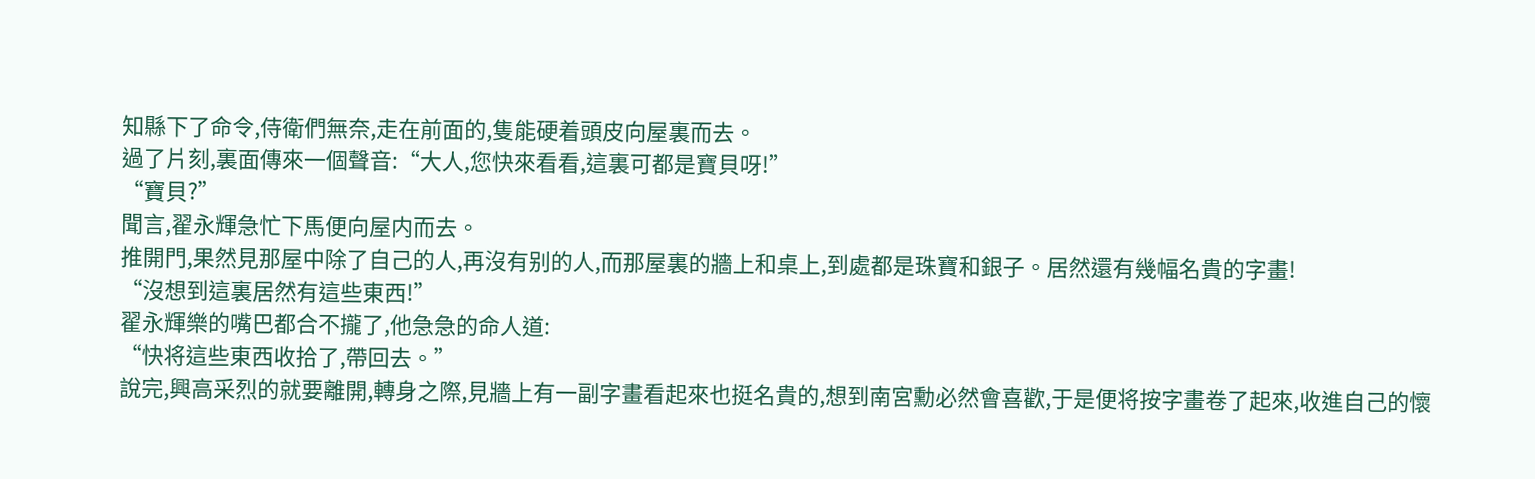知縣下了命令,侍衛們無奈,走在前面的,隻能硬着頭皮向屋裏而去。
過了片刻,裏面傳來一個聲音:“大人,您快來看看,這裏可都是寶貝呀!”
“寶貝?”
聞言,翟永輝急忙下馬便向屋内而去。
推開門,果然見那屋中除了自己的人,再沒有别的人,而那屋裏的牆上和桌上,到處都是珠寶和銀子。居然還有幾幅名貴的字畫!
“沒想到這裏居然有這些東西!”
翟永輝樂的嘴巴都合不攏了,他急急的命人道:
“快将這些東西收拾了,帶回去。”
說完,興高采烈的就要離開,轉身之際,見牆上有一副字畫看起來也挺名貴的,想到南宮勳必然會喜歡,于是便将按字畫卷了起來,收進自己的懷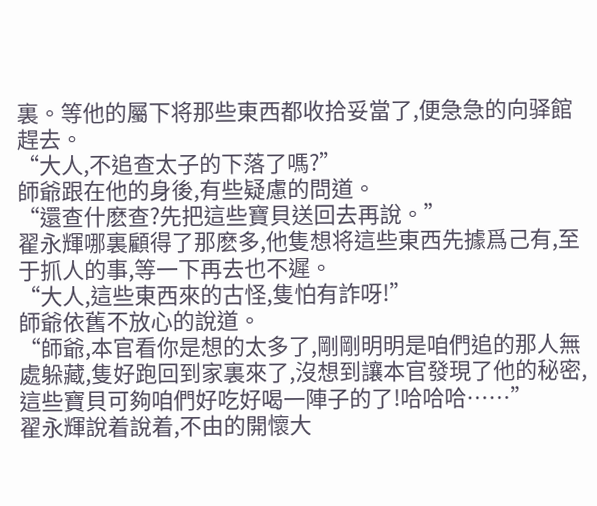裏。等他的屬下将那些東西都收拾妥當了,便急急的向驿館趕去。
“大人,不追查太子的下落了嗎?”
師爺跟在他的身後,有些疑慮的問道。
“還查什麽查?先把這些寶貝送回去再說。”
翟永輝哪裏顧得了那麽多,他隻想将這些東西先據爲己有,至于抓人的事,等一下再去也不遲。
“大人,這些東西來的古怪,隻怕有詐呀!”
師爺依舊不放心的說道。
“師爺,本官看你是想的太多了,剛剛明明是咱們追的那人無處躲藏,隻好跑回到家裏來了,沒想到讓本官發現了他的秘密,這些寶貝可夠咱們好吃好喝一陣子的了!哈哈哈……”
翟永輝說着說着,不由的開懷大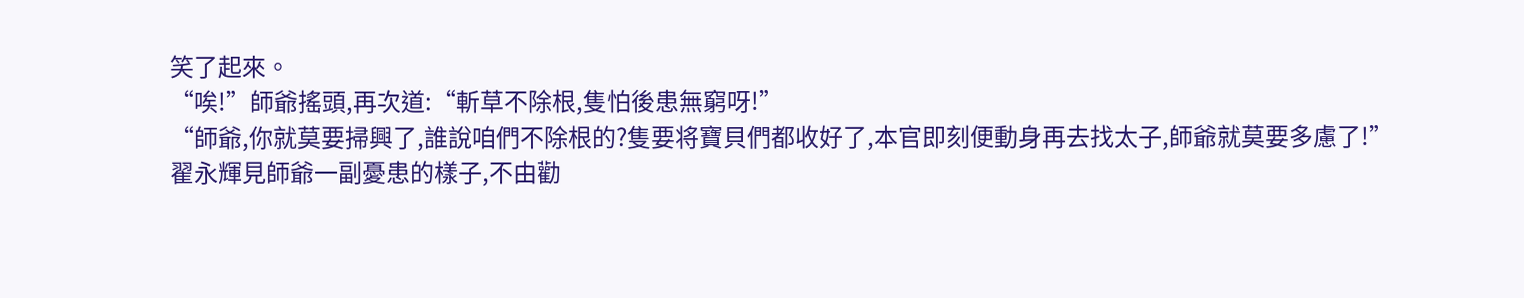笑了起來。
“唉!”師爺搖頭,再次道:“斬草不除根,隻怕後患無窮呀!”
“師爺,你就莫要掃興了,誰說咱們不除根的?隻要将寶貝們都收好了,本官即刻便動身再去找太子,師爺就莫要多慮了!”
翟永輝見師爺一副憂患的樣子,不由勸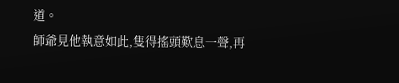道。
師爺見他執意如此,隻得搖頭歎息一聲,再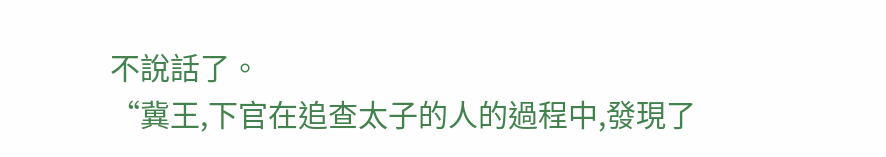不說話了。
“冀王,下官在追查太子的人的過程中,發現了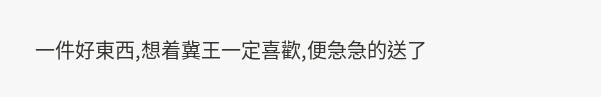一件好東西,想着冀王一定喜歡,便急急的送了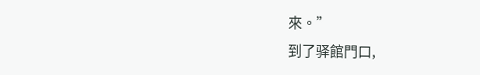來。”
到了驿館門口,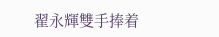翟永輝雙手捧着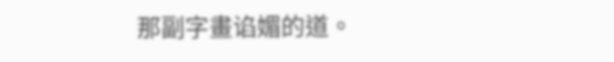那副字畫谄媚的道。